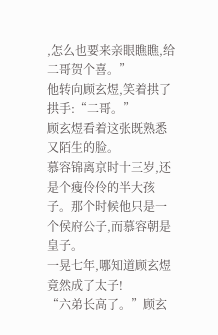,怎么也要来亲眼瞧瞧,给二哥贺个喜。”
他转向顾玄煜,笑着拱了拱手:“二哥。”
顾玄煜看着这张既熟悉又陌生的脸。
慕容锦离京时十三岁,还是个瘦伶伶的半大孩子。那个时候他只是一个侯府公子,而慕容朝是皇子。
一晃七年,哪知道顾玄煜竟然成了太子!
“六弟长高了。”顾玄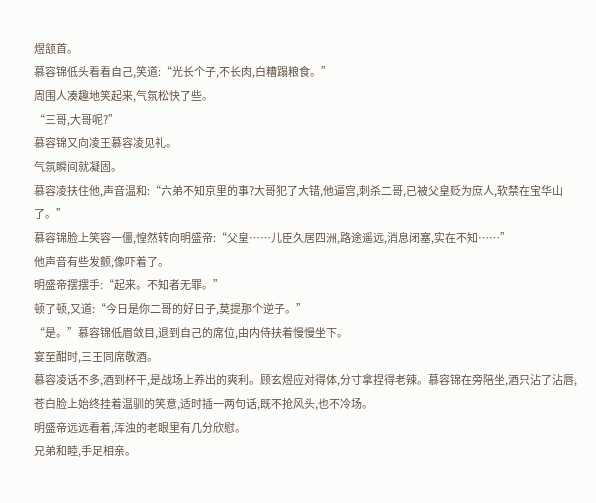煜颔首。
慕容锦低头看看自己,笑道:“光长个子,不长肉,白糟蹋粮食。”
周围人凑趣地笑起来,气氛松快了些。
“三哥,大哥呢?”
慕容锦又向凌王慕容凌见礼。
气氛瞬间就凝固。
慕容凌扶住他,声音温和:“六弟不知京里的事?大哥犯了大错,他逼宫,刺杀二哥,已被父皇贬为庶人,软禁在宝华山了。”
慕容锦脸上笑容一僵,惶然转向明盛帝:“父皇……儿臣久居四洲,路途遥远,消息闭塞,实在不知……”
他声音有些发颤,像吓着了。
明盛帝摆摆手:“起来。不知者无罪。”
顿了顿,又道:“今日是你二哥的好日子,莫提那个逆子。”
“是。”慕容锦低眉敛目,退到自己的席位,由内侍扶着慢慢坐下。
宴至酣时,三王同席敬酒。
慕容凌话不多,酒到杯干,是战场上养出的爽利。顾玄煜应对得体,分寸拿捏得老辣。慕容锦在旁陪坐,酒只沾了沾唇,苍白脸上始终挂着温驯的笑意,适时插一两句话,既不抢风头,也不冷场。
明盛帝远远看着,浑浊的老眼里有几分欣慰。
兄弟和睦,手足相亲。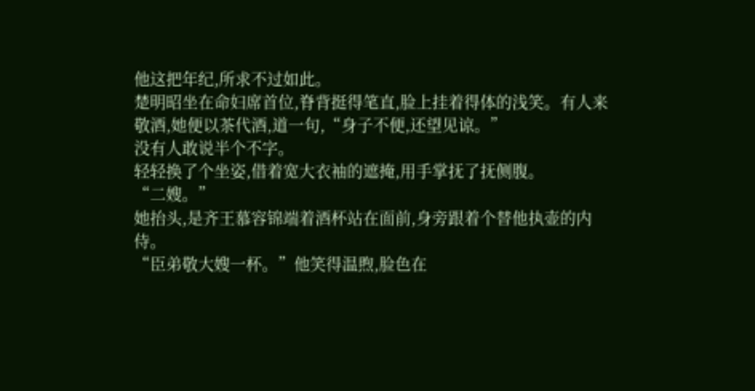他这把年纪,所求不过如此。
楚明昭坐在命妇席首位,脊背挺得笔直,脸上挂着得体的浅笑。有人来敬酒,她便以茶代酒,道一句,“身子不便,还望见谅。”
没有人敢说半个不字。
轻轻换了个坐姿,借着宽大衣袖的遮掩,用手掌抚了抚侧腹。
“二嫂。”
她抬头,是齐王慕容锦端着酒杯站在面前,身旁跟着个替他执壶的内侍。
“臣弟敬大嫂一杯。”他笑得温煦,脸色在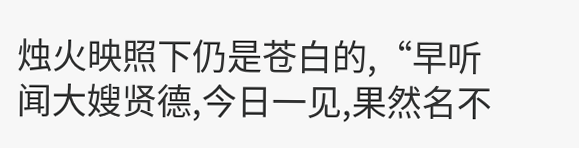烛火映照下仍是苍白的,“早听闻大嫂贤德,今日一见,果然名不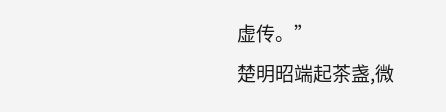虚传。”
楚明昭端起茶盏,微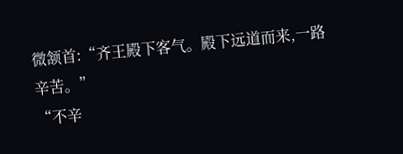微颔首:“齐王殿下客气。殿下远道而来,一路辛苦。”
“不辛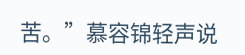苦。”慕容锦轻声说